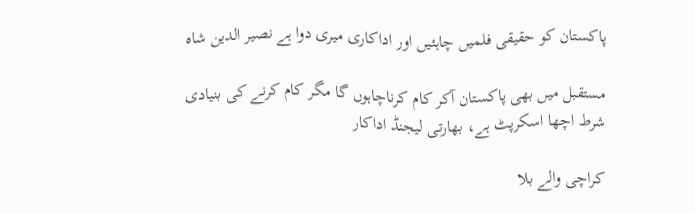پاکستان کو حقیقی فلمیں چاہئیں اور اداکاری میری دوا ہے نصیر الدین شاہ

مستقبل میں بھی پاکستان آکر کام کرناچاہوں گا مگر کام کرنے کی بنیادی شرط اچھا اسکرپٹ ہے، بھارتی لیجنڈ اداکار

کراچی والے بلا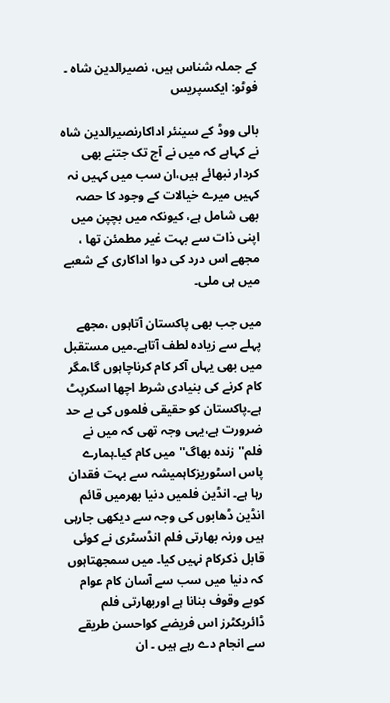کے جملہ شناس ہیں، نصیرالدین شاہ ۔ فوٹو: ایکسپریس

بالی ووڈ کے سینئر اداکارنصیرالدین شاہ نے کہاہے کہ میں نے آج تک جتنے بھی کردار نبھائے ہیں،ان سب میں کہیں نہ کہیں میرے خیالات کے وجود کا حصہ بھی شامل ہے، کیونکہ میں بچپن میں اپنی ذات سے بہت غیر مطمئن تھا ، مجھے اس درد کی دوا اداکاری کے شعبے میں ہی ملی۔

میں جب بھی پاکستان آتاہوں ،مجھے پہلے سے زیادہ لطف آتاہے۔میں مستقبل میں بھی یہاں آکر کام کرناچاہوں گا،مگر کام کرنے کی بنیادی شرط اچھا اسکرپٹ ہے۔پاکستان کو حقیقی فلموں کی بے حد ضرورت ہے،یہی وجہ تھی کہ میں نے فلم''زندہ بھاگ''میں کام کیا۔ہمارے پاس اسٹوریزکاہمیشہ سے بہت فقدان رہا ہے۔ انڈین فلمیں دنیا بھرمیں قائم انڈین ڈھابوں کی وجہ سے دیکھی جارہی ہیں ورنہ بھارتی فلم انڈسٹری نے کوئی قابل ذکرکام نہیں کیا۔ میں سمجھتاہوں کہ دنیا میں سب سے آسان کام عوام کوبے وقوف بنانا ہے اوربھارتی فلم ڈائریکٹرز اس فریضے کواحسن طریقے سے انجام دے رہے ہیں ۔ ان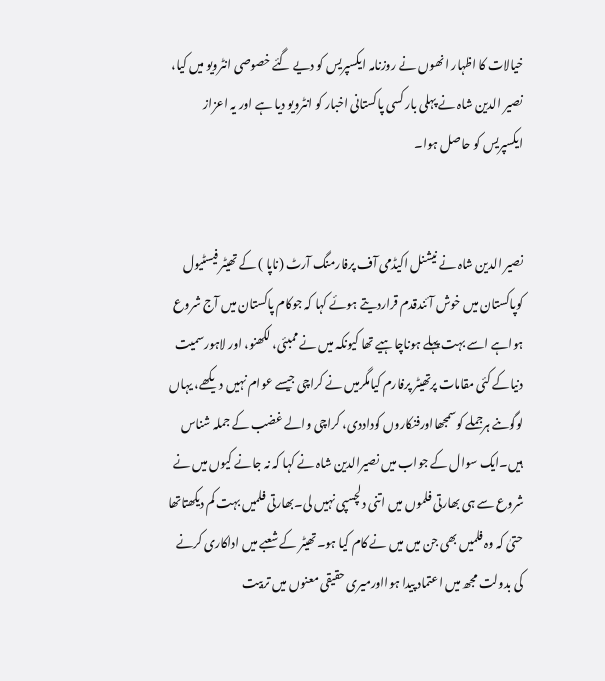خیالات کا اظہار انھوں نے روزنامہ ایکسپریس کو دیے گئے خصوصی انٹرویو میں کیا، نصیر الدین شاہ نے پہلی بار کسی پاکستانی اخبار کو انٹرویو دیا ہے اور یہ اعزاز ایکسپریس کو حاصل ہوا۔


نصیر الدین شاہ نے نیشنل اکیڈمی آف پرفارمنگ آرٹ (ناپا ) کے تھیٹر فیسٹیول کوپاکستان میں خوش آئندقدم قراردیتے ہوئے کہا کہ جوکام پاکستان میں آج شروع ہواہے اسے بہت پہلے ہوناچاہیے تھا کیونکہ میں نے ممبئی، لکھنو، اور لاہورسمیت دنیاکے کئی مقامات پرتھیٹر پرفارم کیامگرمیں نے کراچی جیسے عوام نہیں دیکھے، یہاں لوگوںنے ہرجملے کوسمجھااورفنکاروں کوداددی، کراچی والے غضب کے جملہ شناس ہیں۔ایک سوال کے جواب میں نصیرالدین شاہ نے کہا کہ نہ جانے کیوں میں نے شروع سے ہی بھارتی فلموں میں اتنی دلچسپی نہیں لی۔بھارتی فلمیں بہت کم دیکھتاتھا حتیٰ کہ وہ فلمیں بھی جن میں میں نے کام کیا ہو۔تھیٹر کے شعبے میں اداکاری کرنے کی بدولت مجھ میں اعتماد پیدا ہوااورمیری حقیقی معنوں میں تربیت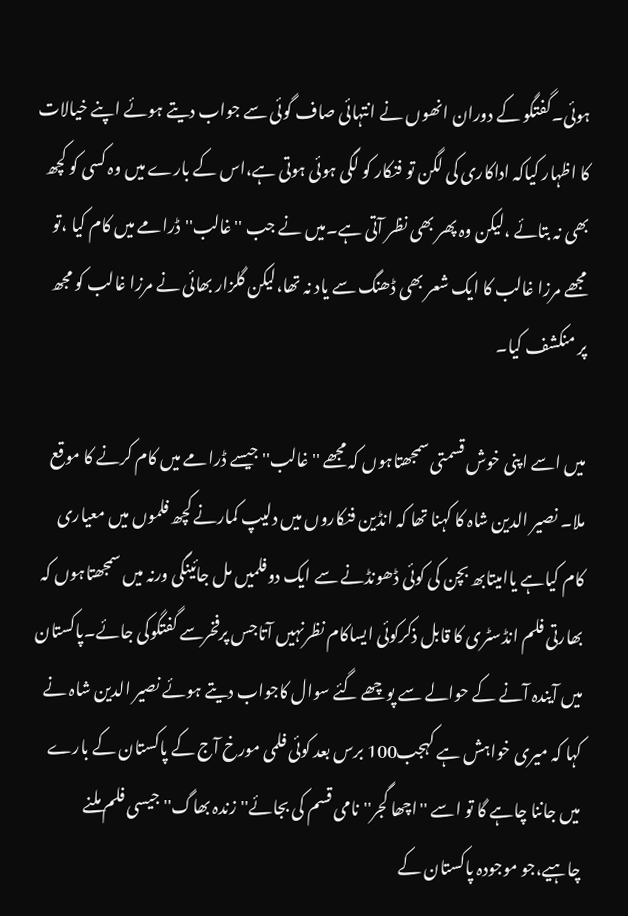ہوئی۔گفتگو کے دوران انھوں نے انتہائی صاف گوئی سے جواب دیتے ہوئے اپنے خیالات کا اظہار کیاکہ اداکاری کی لگن تو فنکار کو لگی ہوئی ہوتی ہے،اس کے بارے میں وہ کسی کو کچھ بھی نہ بتائے ،لیکن وہ پھر بھی نظر آتی ہے۔میں نے جب ''غالب''ڈرامے میں کام کیا ،تو مجھے مرزا غالب کا ایک شعر بھی ڈھنگ سے یاد نہ تھا،لیکن گلزار بھائی نے مرزا غالب کو مجھ پر منکشف کیا۔

میں اسے اپنی خوش قسمتی سمجھتاہوں کہ مجھے ''غالب''جیسے ڈرامے میں کام کرنے کا موقع ملا۔ نصیر الدین شاہ کا کہنا تھا کہ انڈین فنکاروں میں دلیپ کمارنے کچھ فلموں میں معیاری کام کیاہے یاامیتابھ بچن کی کوئی ڈھونڈنے سے ایک دوفلمیں مل جائینگی ورنہ میں سمجھتاہوں کہ بھارتی فلم انڈسٹری کا قابل ذکرکوئی ایساکام نظرنہیں آتاجس پرفخرسے گفتگوکی جائے۔پاکستان میں آیندہ آنے کے حوالے سے پوچھے گئے سوال کاجواب دیتے ہوئے نصیر الدین شاہ نے کہا کہ میری خواہش ہے کہجب100 برس بعد کوئی فلمی مورخ آج کے پاکستان کے بارے میں جاننا چاہے گا تو اسے ''اچھا گجر''نامی قسم کی بجائے''زندہ بھاگ''جیسی فلم ملنے چاہیے،جو موجودہ پاکستان کے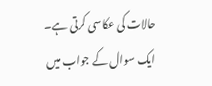حالات کی عکاسی کرتی ہے۔ ایک سوال کے جواب میں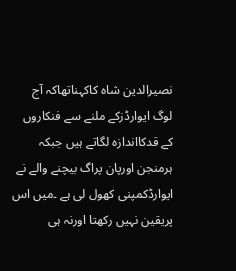نصیرالدین شاہ کاکہناتھاکہ آج لوگ ایوارڈزکے ملنے سے فنکاروں کے قدکااندازہ لگاتے ہیں جبکہ ہرمنجن اورپان پراگ بیچنے والے نے ایوارڈکمپنی کھول لی ہے ۔میں اس پریقین نہیں رکھتا اورنہ ہی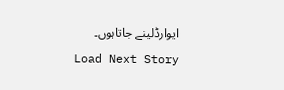ایوارڈلینے جاتاہوں۔
Load Next Story